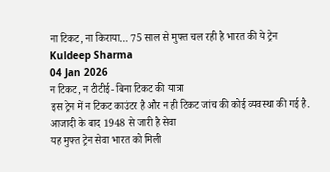ना टिकट, ना किराया… 75 साल से मुफ्त चल रही है भारत की ये ट्रेन
Kuldeep Sharma
04 Jan 2026
न टिकट, न टीटीई- बिना टिकट की यात्रा
इस ट्रेन में न टिकट काउंटर है और न ही टिकट जांच की कोई व्यवस्था की गई है.
आजादी के बाद 1948 से जारी है सेवा
यह मुफ्त ट्रेन सेवा भारत को मिली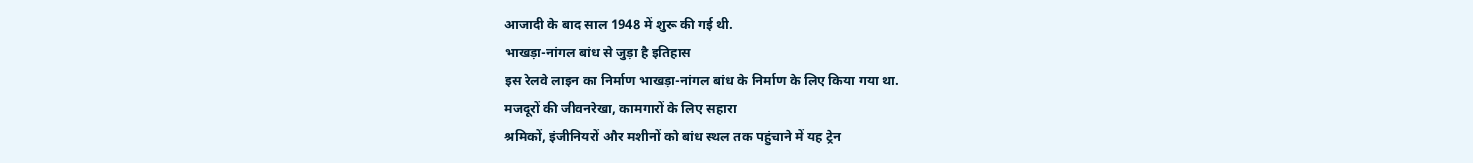आजादी के बाद साल 1948 में शुरू की गई थी.
भाखड़ा-नांगल बांध से जुड़ा है इतिहास
इस रेलवे लाइन का निर्माण भाखड़ा-नांगल बांध के निर्माण के लिए किया गया था.
मजदूरों की जीवनरेखा, कामगारों के लिए सहारा
श्रमिकों, इंजीनियरों और मशीनों को बांध स्थल तक पहुंचाने में यह ट्रेन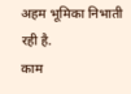अहम भूमिका निभाती रही है.
काम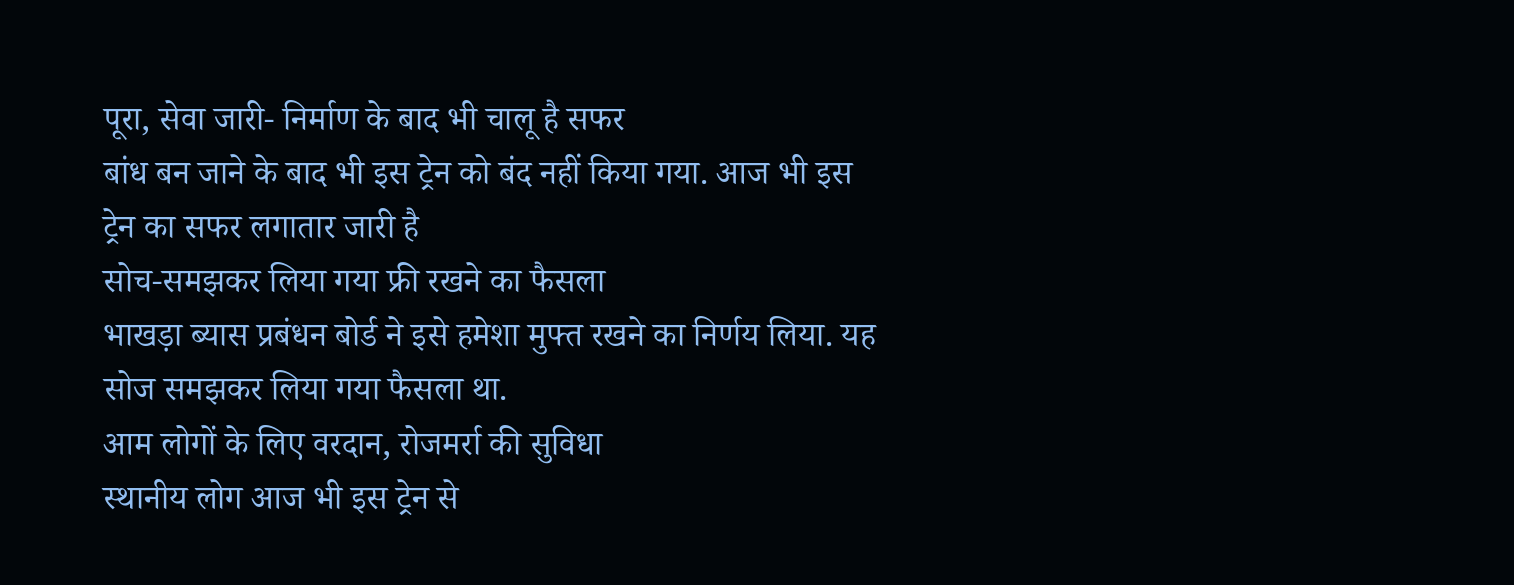पूरा, सेवा जारी- निर्माण के बाद भी चालू है सफर
बांध बन जाने के बाद भी इस ट्रेन को बंद नहीं किया गया. आज भी इस ट्रेन का सफर लगातार जारी है
सोच-समझकर लिया गया फ्री रखने का फैसला
भाखड़ा ब्यास प्रबंधन बोर्ड ने इसे हमेशा मुफ्त रखने का निर्णय लिया. यह सोज समझकर लिया गया फैसला था.
आम लोगों के लिए वरदान, रोजमर्रा की सुविधा
स्थानीय लोग आज भी इस ट्रेन से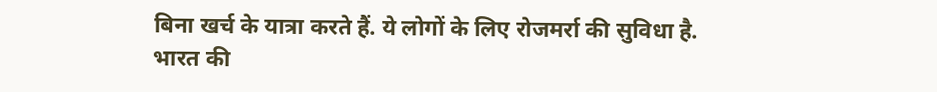बिना खर्च के यात्रा करते हैं. ये लोगों के लिए रोजमर्रा की सुविधा है.
भारत की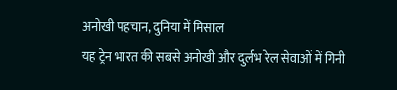अनोखी पहचान, दुनिया में मिसाल
यह ट्रेन भारत की सबसे अनोखी और दुर्लभ रेल सेवाओं में गिनी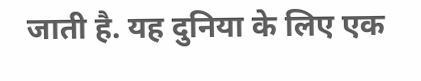जाती है. यह दुनिया के लिए एक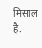मिसाल है.